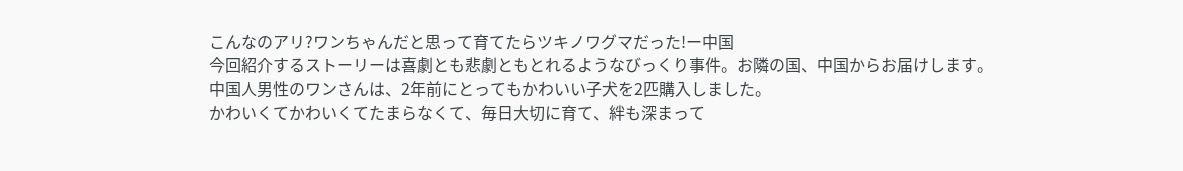こんなのアリ?ワンちゃんだと思って育てたらツキノワグマだった!ー中国
今回紹介するストーリーは喜劇とも悲劇ともとれるようなびっくり事件。お隣の国、中国からお届けします。
中国人男性のワンさんは、2年前にとってもかわいい子犬を2匹購入しました。
かわいくてかわいくてたまらなくて、毎日大切に育て、絆も深まって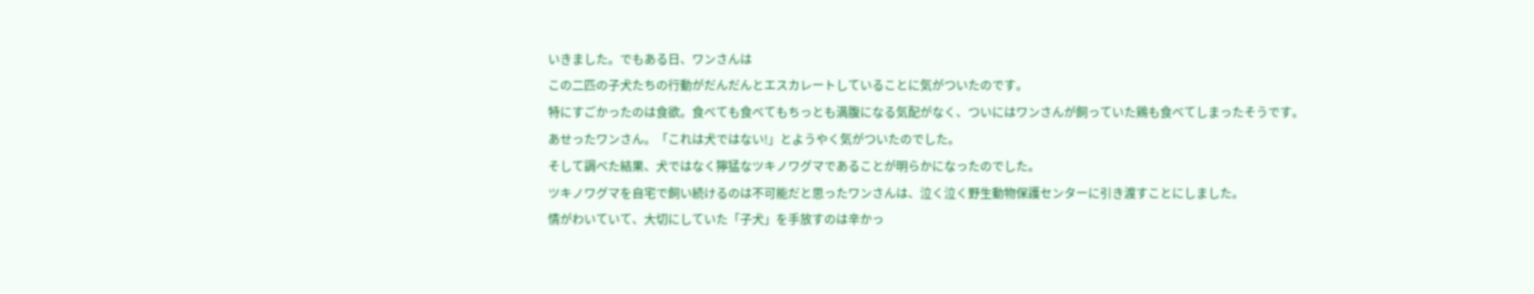いきました。でもある日、ワンさんは
この二匹の子犬たちの行動がだんだんとエスカレートしていることに気がついたのです。
特にすごかったのは食欲。食べても食べてもちっとも満腹になる気配がなく、ついにはワンさんが飼っていた鶏も食べてしまったそうです。
あせったワンさん。「これは犬ではない!」とようやく気がついたのでした。
そして調べた結果、犬ではなく獰猛なツキノワグマであることが明らかになったのでした。
ツキノワグマを自宅で飼い続けるのは不可能だと思ったワンさんは、泣く泣く野生動物保護センターに引き渡すことにしました。
情がわいていて、大切にしていた「子犬」を手放すのは辛かっ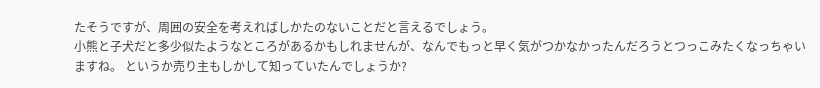たそうですが、周囲の安全を考えればしかたのないことだと言えるでしょう。
小熊と子犬だと多少似たようなところがあるかもしれませんが、なんでもっと早く気がつかなかったんだろうとつっこみたくなっちゃいますね。 というか売り主もしかして知っていたんでしょうか?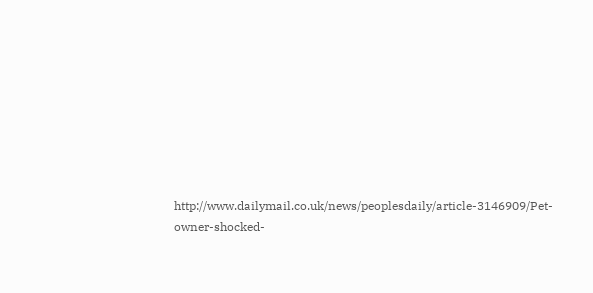http://www.dailymail.co.uk/news/peoplesdaily/article-3146909/Pet-owner-shocked-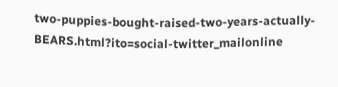two-puppies-bought-raised-two-years-actually-BEARS.html?ito=social-twitter_mailonline